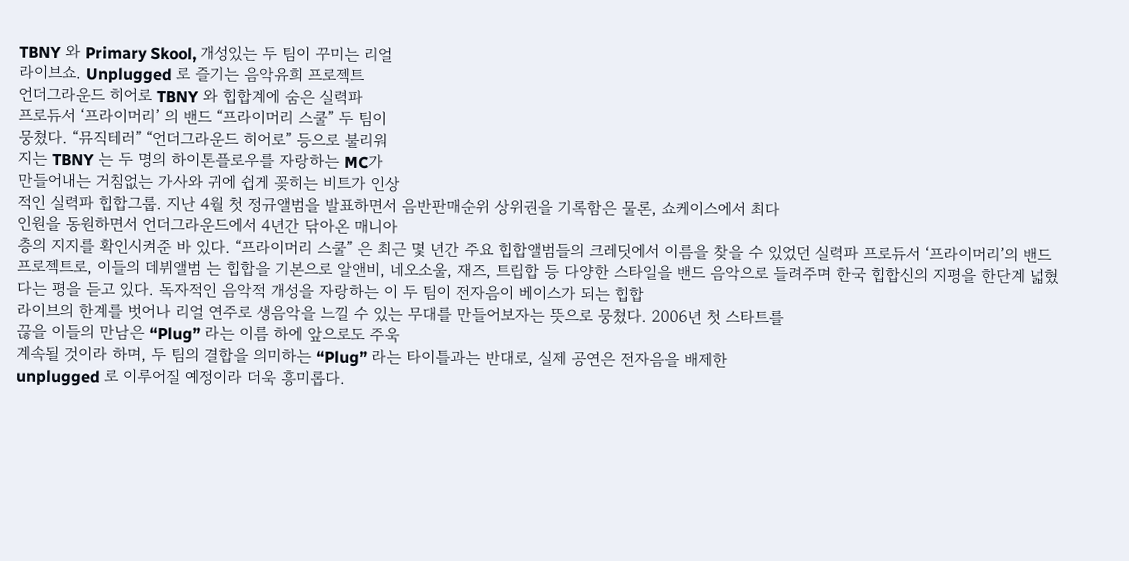TBNY 와 Primary Skool, 개성있는 두 팀이 꾸미는 리얼
라이브쇼. Unplugged 로 즐기는 음악유희 프로젝트
언더그라운드 히어로 TBNY 와 힙합계에 숨은 실력파
프로듀서 ‘프라이머리’ 의 밴드 “프라이머리 스쿨” 두 팀이
뭉쳤다. “뮤직테러” “언더그라운드 히어로” 등으로 불리워
지는 TBNY 는 두 명의 하이톤플로우를 자랑하는 MC가
만들어내는 거침없는 가사와 귀에 쉽게 꽂히는 비트가 인상
적인 실력파 힙합그룹. 지난 4월 첫 정규앨범을 발표하면서 음반판매순위 상위권을 기록함은 물론, 쇼케이스에서 최다
인원을 동원하면서 언더그라운드에서 4년간 닦아온 매니아
층의 지지를 확인시켜준 바 있다. “프라이머리 스쿨” 은 최근 몇 년간 주요 힙합앨범들의 크레딧에서 이름을 찾을 수 있었던 실력파 프로듀서 ‘프라이머리’의 밴드 프로젝트로, 이들의 데뷔앨범 는 힙합을 기본으로 알앤비, 네오소울, 재즈, 트립합 등 다양한 스타일을 밴드 음악으로 들려주며 한국 힙합신의 지평을 한단계 넓혔다는 평을 듣고 있다. 독자적인 음악적 개성을 자랑하는 이 두 팀이 전자음이 베이스가 되는 힙합
라이브의 한계를 벗어나 리얼 연주로 생음악을 느낄 수 있는 무대를 만들어보자는 뜻으로 뭉쳤다. 2006년 첫 스타트를
끊을 이들의 만남은 “Plug” 라는 이름 하에 앞으로도 주욱
계속될 것이라 하며, 두 팀의 결합을 의미하는 “Plug” 라는 타이틀과는 반대로, 실제 공연은 전자음을 배제한
unplugged 로 이루어질 예정이라 더욱 흥미롭다.